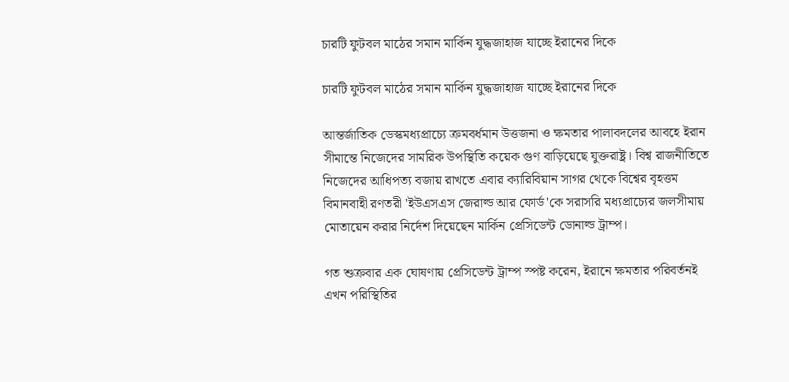চারটি ফুটবল মাঠের সমান মার্কিন যুদ্ধজাহাজ যাচ্ছে ইরানের দিকে

চারটি ফুটবল মাঠের সমান মার্কিন যুদ্ধজাহাজ যাচ্ছে ইরানের দিকে

আন্তর্জাতিক ডেস্কমধ্যপ্রাচ্যে ক্রমবর্ধমান উত্তজনা ও ক্ষমতার পালাবদলের আবহে ইরান সীমান্তে নিজেদের সামরিক উপস্থিতি কয়েক গুণ বাড়িয়েছে যুক্তরাষ্ট্র। বিশ্ব রাজনীতিতে নিজেদের আধিপত্য বজায় রাখতে এবার ক্যারিবিয়ান সাগর থেকে বিশ্বের বৃহত্তম বিমানবাহী রণতরী 'ইউএসএস জেরাল্ড আর ফোর্ড'কে সরাসরি মধ্যপ্রাচ্যের জলসীমায় মোতায়েন করার নির্দেশ দিয়েছেন মার্কিন প্রেসিডেন্ট ডোনাল্ড ট্রাম্প।

গত শুক্রবার এক ঘোষণায় প্রেসিডেন্ট ট্রাম্প স্পষ্ট করেন, ইরানে ক্ষমতার পরিবর্তনই এখন পরিস্থিতির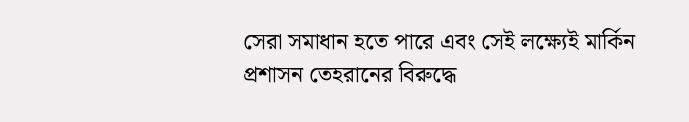সেরা সমাধান হতে পারে এবং সেই লক্ষ্যেই মার্কিন প্রশাসন তেহরানের বিরুদ্ধে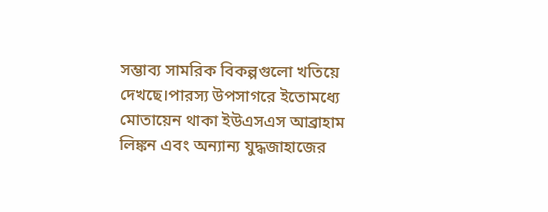সম্ভাব্য সামরিক বিকল্পগুলো খতিয়ে দেখছে।পারস্য উপসাগরে ইতোমধ্যে মোতায়েন থাকা ইউএসএস আব্রাহাম লিঙ্কন এবং অন্যান্য যুদ্ধজাহাজের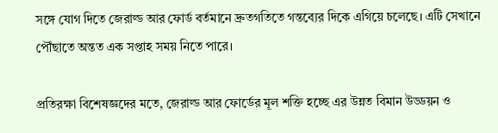সঙ্গে যোগ দিতে জেরাল্ড আর ফোর্ড বর্তমানে দ্রুতগতিতে গন্তব্যের দিকে এগিয়ে চলেছে। এটি সেখানে পৌঁছাতে অন্তত এক সপ্তাহ সময় নিতে পারে।

প্রতিরক্ষা বিশেষজ্ঞদের মতে, জেরাল্ড আর ফোর্ডের মূল শক্তি হচ্ছে এর উন্নত বিমান উড্ডয়ন ও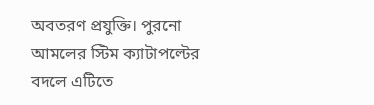অবতরণ প্রযুক্তি। পুরনো আমলের স্টিম ক্যাটাপল্টের বদলে এটিতে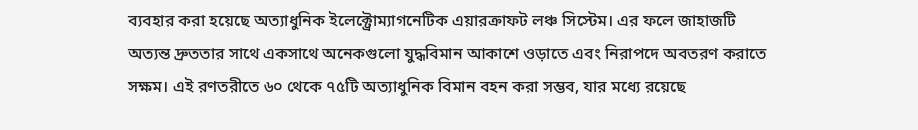ব্যবহার করা হয়েছে অত্যাধুনিক ইলেক্ট্রোম্যাগনেটিক এয়ারক্রাফট লঞ্চ সিস্টেম। এর ফলে জাহাজটি অত্যন্ত দ্রুততার সাথে একসাথে অনেকগুলো যুদ্ধবিমান আকাশে ওড়াতে এবং নিরাপদে অবতরণ করাতে সক্ষম। এই রণতরীতে ৬০ থেকে ৭৫টি অত্যাধুনিক বিমান বহন করা সম্ভব, যার মধ্যে রয়েছে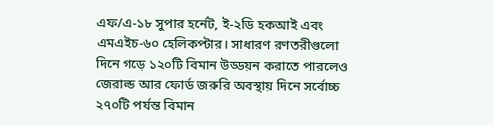এফ/এ-১৮ সুপার হর্নেট, ই-২ডি হকআই এবং এমএইচ-৬০ হেলিকপ্টার। সাধারণ রণতরীগুলো দিনে গড়ে ১২০টি বিমান উড্ডয়ন করাতে পারলেও জেরাল্ড আর ফোর্ড জরুরি অবস্থায় দিনে সর্বোচ্চ ২৭০টি পর্যন্ত বিমান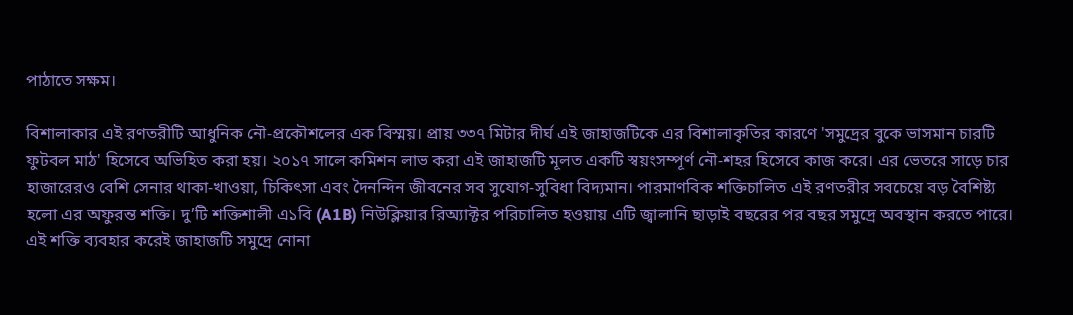পাঠাতে সক্ষম।

বিশালাকার এই রণতরীটি আধুনিক নৌ-প্রকৌশলের এক বিস্ময়। প্রায় ৩৩৭ মিটার দীর্ঘ এই জাহাজটিকে এর বিশালাকৃতির কারণে 'সমুদ্রের বুকে ভাসমান চারটি ফুটবল মাঠ' হিসেবে অভিহিত করা হয়। ২০১৭ সালে কমিশন লাভ করা এই জাহাজটি মূলত একটি স্বয়ংসম্পূর্ণ নৌ-শহর হিসেবে কাজ করে। এর ভেতরে সাড়ে চার হাজারেরও বেশি সেনার থাকা-খাওয়া, চিকিৎসা এবং দৈনন্দিন জীবনের সব সুযোগ-সুবিধা বিদ্যমান। পারমাণবিক শক্তিচালিত এই রণতরীর সবচেয়ে বড় বৈশিষ্ট্য হলো এর অফুরন্ত শক্তি। দু’টি শক্তিশালী এ১বি (A1B) নিউক্লিয়ার রিঅ্যাক্টর পরিচালিত হওয়ায় এটি জ্বালানি ছাড়াই বছরের পর বছর সমুদ্রে অবস্থান করতে পারে। এই শক্তি ব্যবহার করেই জাহাজটি সমুদ্রে নোনা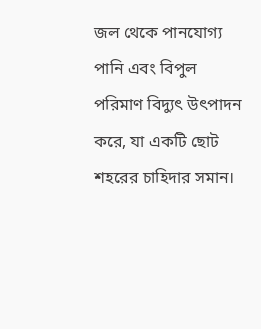জল থেকে পানযোগ্য পানি এবং বিপুল পরিমাণ বিদ্যুৎ উৎপাদন করে, যা একটি ছোট শহরের চাহিদার সমান।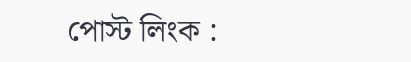পোস্ট লিংক :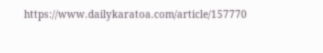https://www.dailykaratoa.com/article/157770